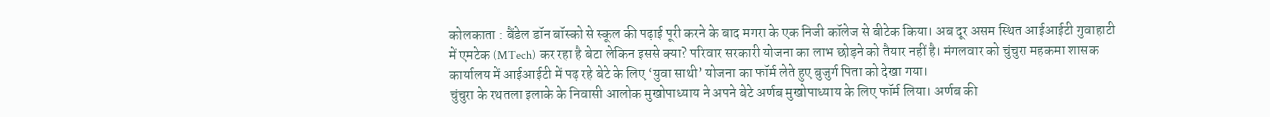कोलकाता : बैंडेल डॉन बॉस्को से स्कूल की पढ़ाई पूरी करने के बाद मगरा के एक निजी कॉलेज से बीटेक किया। अब दूर असम स्थित आईआईटी गुवाहाटी में एमटेक (MTech) कर रहा है बेटा लेकिन इससे क्या? परिवार सरकारी योजना का लाभ छोड़ने को तैयार नहीं है। मंगलवार को चुंचुरा महकमा शासक कार्यालय में आईआईटी में पढ़ रहे बेटे के लिए ‘युवा साथी’ योजना का फॉर्म लेते हुए बुजुर्ग पिता को देखा गया।
चुंचुरा के रथतला इलाके के निवासी आलोक मुखोपाध्याय ने अपने बेटे अर्णब मुखोपाध्याय के लिए फॉर्म लिया। अर्णब की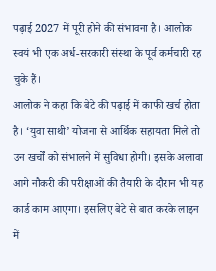पढ़ाई 2027 में पूरी होने की संभावना है। आलोक स्वयं भी एक अर्ध-सरकारी संस्था के पूर्व कर्मचारी रह चुके हैं।
आलोक ने कहा कि बेटे की पढ़ाई में काफी खर्च होता है। ‘युवा साथी’ योजना से आर्थिक सहायता मिले तो उन खर्चों को संभालने में सुविधा होगी। इसके अलावा आगे नौकरी की परीक्षाओं की तैयारी के दौरान भी यह कार्ड काम आएगा। इसलिए बेटे से बात करके लाइन में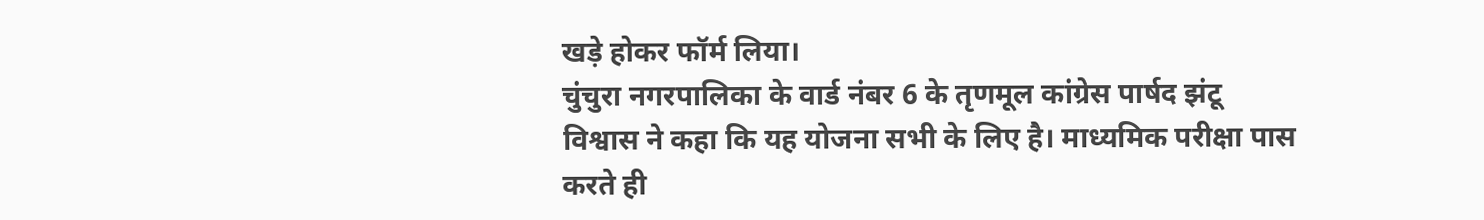खड़े होकर फॉर्म लिया।
चुंचुरा नगरपालिका के वार्ड नंबर 6 के तृणमूल कांग्रेस पार्षद झंटू विश्वास ने कहा कि यह योजना सभी के लिए है। माध्यमिक परीक्षा पास करते ही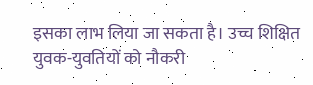इसका लाभ लिया जा सकता है। उच्च शिक्षित युवक-युवतियों को नौकरी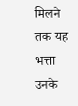मिलने तक यह भत्ता उनके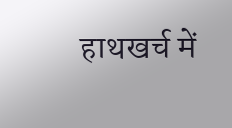हाथखर्च में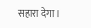सहारा देगा।